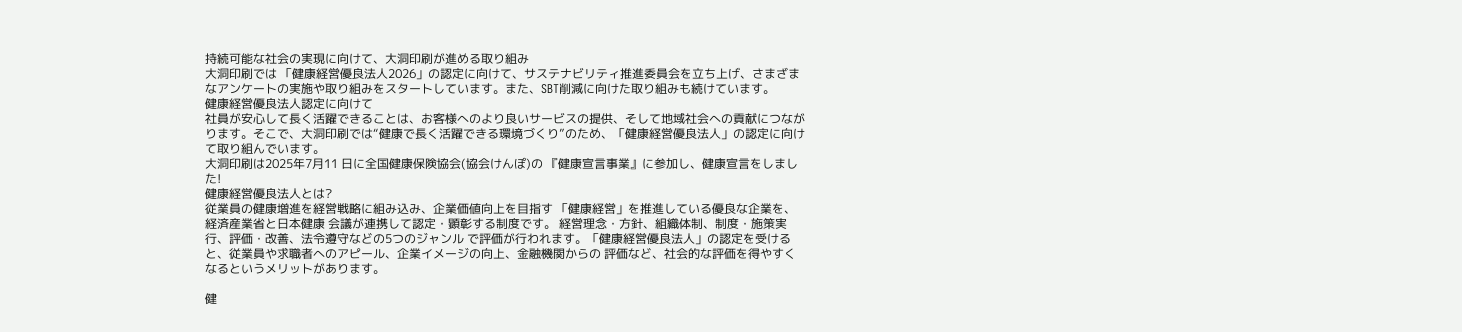持続可能な社会の実現に向けて、大洞印刷が進める取り組み
大洞印刷では 「健康経営優良法人2026」の認定に向けて、サステナビリティ推進委員会を立ち上げ、さまざまなアンケートの実施や取り組みをスタートしています。また、SBT削減に向けた取り組みも続けています。
健康経営優良法人認定に向けて
社員が安心して長く活躍できることは、お客様へのより良いサービスの提供、そして地域社会への貢献につながります。そこで、大洞印刷では“健康で長く活躍できる環境づくり”のため、「健康経営優良法人」の認定に向けて取り組んでいます。
大洞印刷は2025年7月11 日に全国健康保険協会(協会けんぽ)の 『健康宣言事業』に参加し、健康宣言をしました!
健康経営優良法人とは?
従業員の健康増進を経営戦略に組み込み、企業価値向上を目指す 「健康経営」を推進している優良な企業を、経済産業省と日本健康 会議が連携して認定・顕彰する制度です。 経営理念・方針、組織体制、制度・施策実行、評価・改善、法令遵守などの5つのジャンル で評価が行われます。「健康経営優良法人」の認定を受けると、従業員や求職者へのアピール、企業イメージの向上、金融機関からの 評価など、社会的な評価を得やすくなるというメリットがあります。

健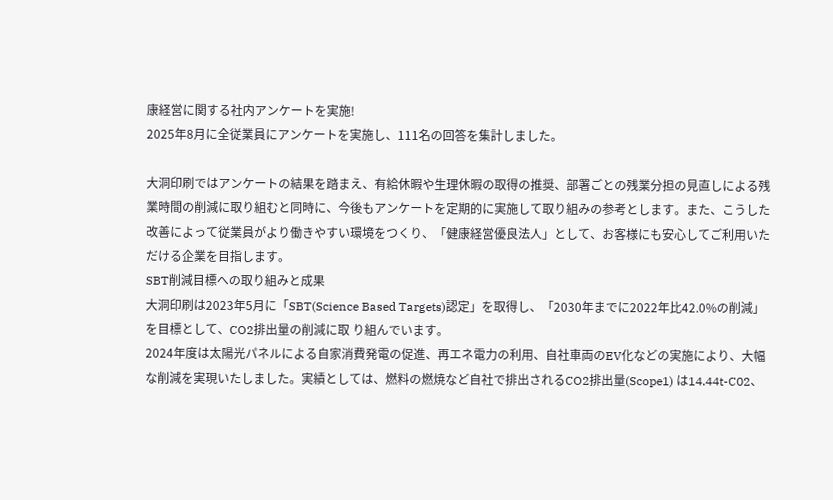康経営に関する社内アンケートを実施!
2025年8月に全従業員にアンケートを実施し、111名の回答を集計しました。

大洞印刷ではアンケートの結果を踏まえ、有給休暇や生理休暇の取得の推奨、部署ごとの残業分担の見直しによる残業時間の削減に取り組むと同時に、今後もアンケートを定期的に実施して取り組みの参考とします。また、こうした改善によって従業員がより働きやすい環境をつくり、「健康経営優良法人」として、お客様にも安心してご利用いただける企業を目指します。
SBT削減目標への取り組みと成果
大洞印刷は2023年5月に「SBT(Science Based Targets)認定」を取得し、「2030年までに2022年比42.0%の削減」を目標として、CO2排出量の削減に取 り組んでいます。
2024年度は太陽光パネルによる自家消費発電の促進、再エネ電力の利用、自社車両のEV化などの実施により、大幅な削減を実現いたしました。実績としては、燃料の燃焼など自社で排出されるCO2排出量(Scope1) は14.44t-C02、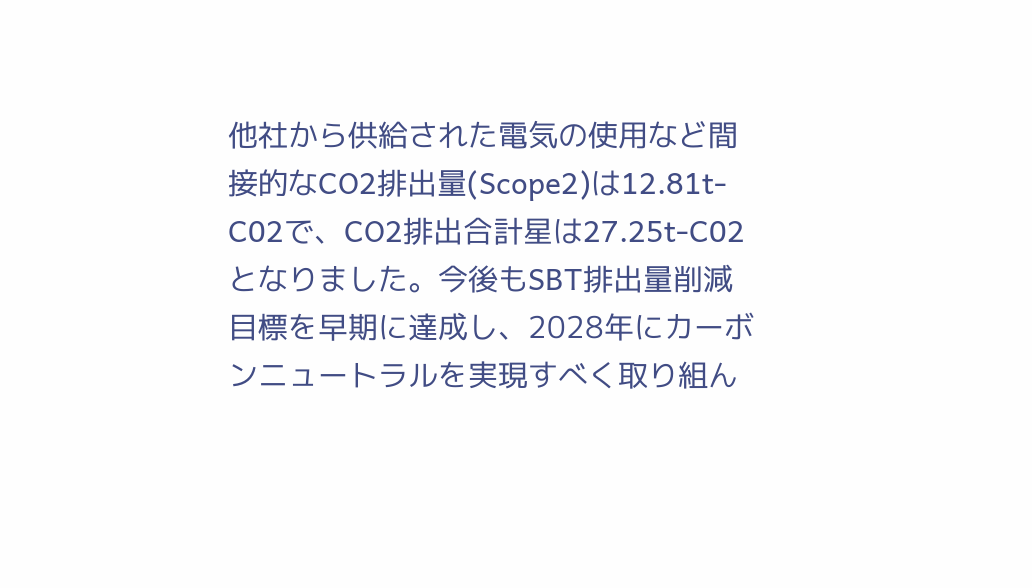他社から供給された電気の使用など間接的なCO2排出量(Scope2)は12.81t-C02で、CO2排出合計星は27.25t-C02となりました。今後もSBT排出量削減目標を早期に達成し、2028年にカーボンニュートラルを実現すべく取り組ん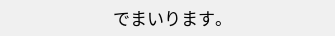でまいります。